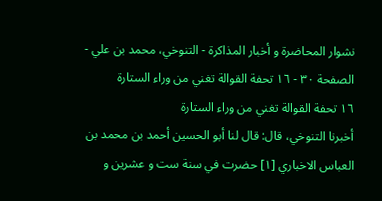نشوار المحاضرة و أخبار المذاكرة - التنوخي، محمد بن علي - الصفحة ٣٠ - ١٦ تحفة القوالة تغني من وراء الستارة
١٦ تحفة القوالة تغني من وراء الستارة
أخبرنا التنوخي، قال: قال لنا أبو الحسين أحمد بن محمد بن العباس الاخباري [١] حضرت في سنة ست و عشرين و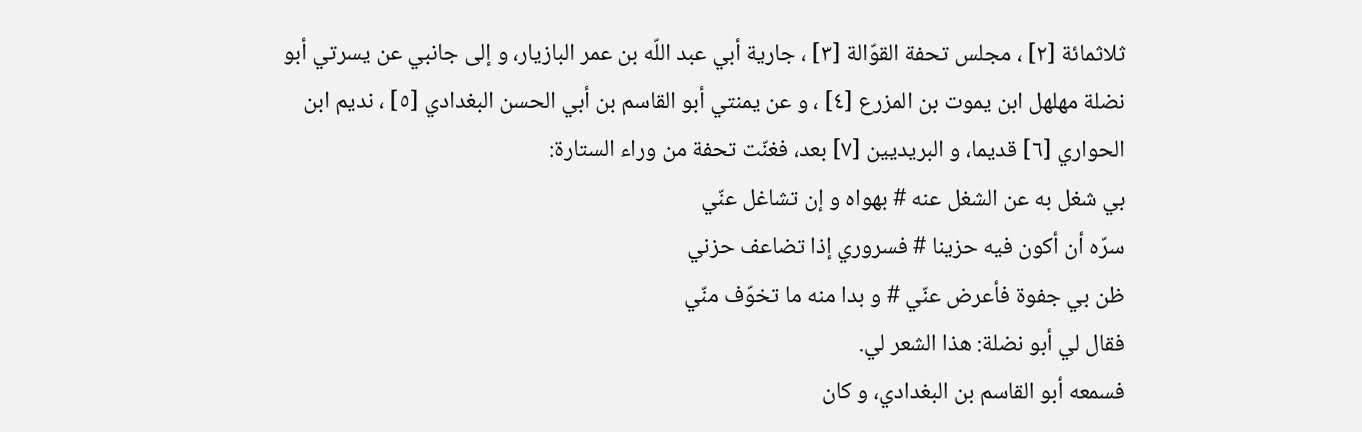ثلاثمائة [٢] ، مجلس تحفة القوّالة [٣] ، جارية أبي عبد اللّه بن عمر البازيار، و إلى جانبي عن يسرتي أبو نضلة مهلهل ابن يموت بن المزرع [٤] ، و عن يمنتي أبو القاسم بن أبي الحسن البغدادي [٥] ، نديم ابن الحواري [٦] قديما، و البريديين [٧] بعد، فغنّت تحفة من وراء الستارة:
بي شغل به عن الشغل عنه # بهواه و إن تشاغل عنّي
سرّه أن أكون فيه حزينا # فسروري إذا تضاعف حزني
ظن بي جفوة فأعرض عنّي # و بدا منه ما تخوّف منّي
فقال لي أبو نضلة: هذا الشعر لي.
فسمعه أبو القاسم بن البغدادي، و كان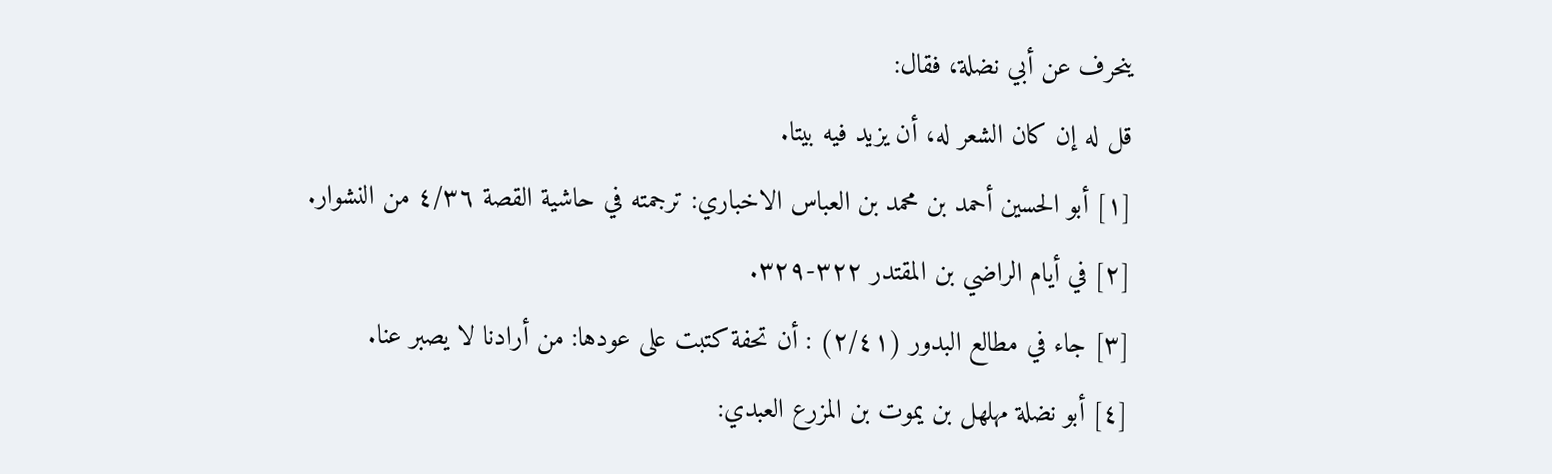ينحرف عن أبي نضلة، فقال:
قل له إن كان الشعر له، أن يزيد فيه بيتا.
[١] أبو الحسين أحمد بن محمد بن العباس الاخباري: ترجمته في حاشية القصة ٤/٣٦ من النشوار.
[٢] في أيام الراضي بن المقتدر ٣٢٢-٣٢٩.
[٣] جاء في مطالع البدور (٢/٤١) : أن تحفة كتبت على عودها: من أرادنا لا يصبر عنا.
[٤] أبو نضلة مهلهل بن يموت بن المزرع العبدي: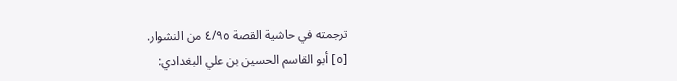ترجمته في حاشية القصة ٤/٩٥ من النشوار.
[٥] أبو القاسم الحسين بن علي البغدادي: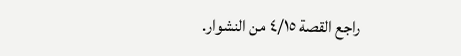راجع القصة ٤/١٥ من النشوار.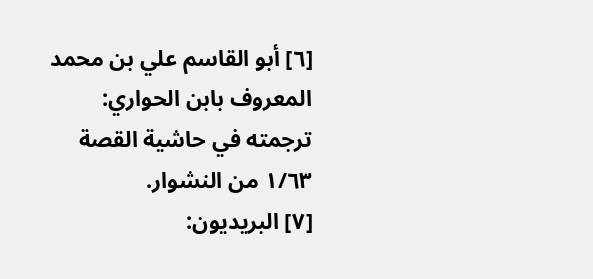[٦] أبو القاسم علي بن محمد المعروف بابن الحواري: ترجمته في حاشية القصة ١/٦٣ من النشوار.
[٧] البريديون: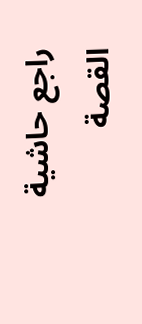راجع حاشية القصة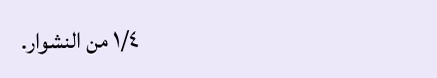١/٤ من النشوار.